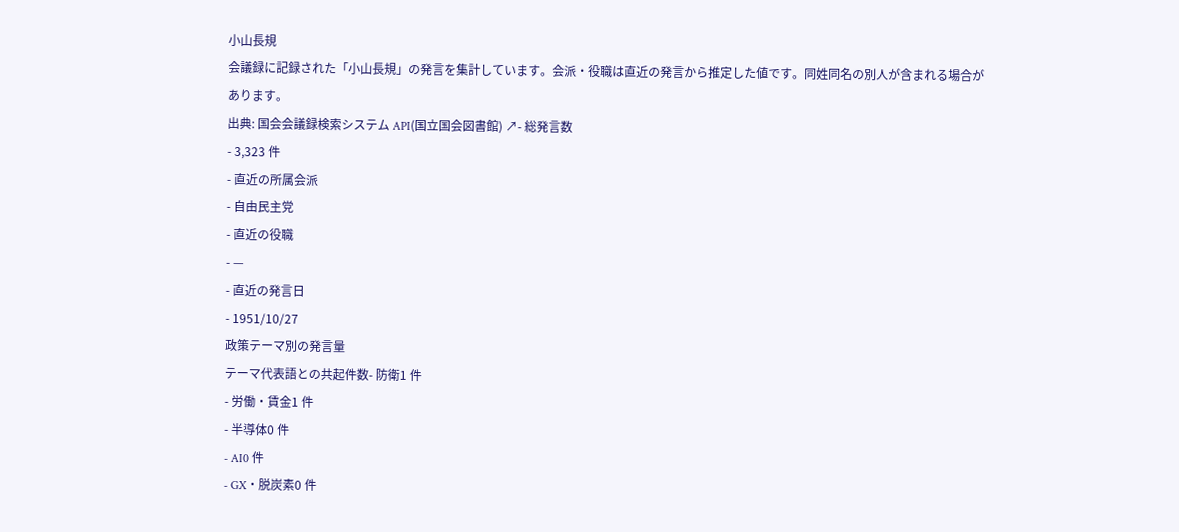小山長規
会議録に記録された「小山長規」の発言を集計しています。会派・役職は直近の発言から推定した値です。同姓同名の別人が含まれる場合があります。
出典: 国会会議録検索システム API(国立国会図書館) ↗- 総発言数
- 3,323 件
- 直近の所属会派
- 自由民主党
- 直近の役職
- —
- 直近の発言日
- 1951/10/27
政策テーマ別の発言量
テーマ代表語との共起件数- 防衛1 件
- 労働・賃金1 件
- 半導体0 件
- AI0 件
- GX・脱炭素0 件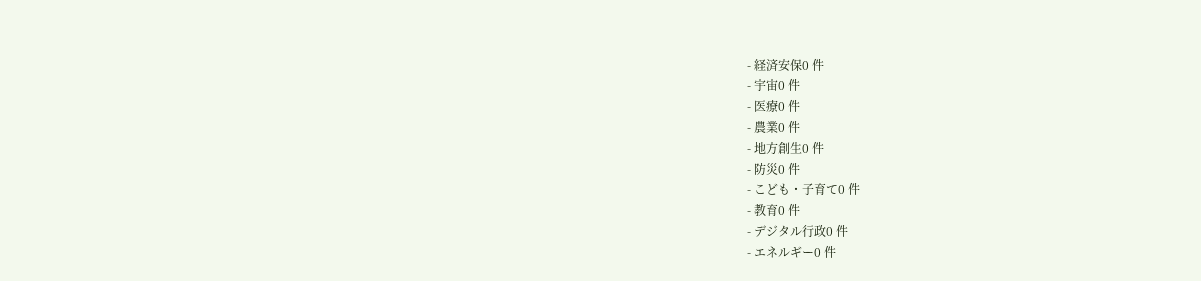- 経済安保0 件
- 宇宙0 件
- 医療0 件
- 農業0 件
- 地方創生0 件
- 防災0 件
- こども・子育て0 件
- 教育0 件
- デジタル行政0 件
- エネルギー0 件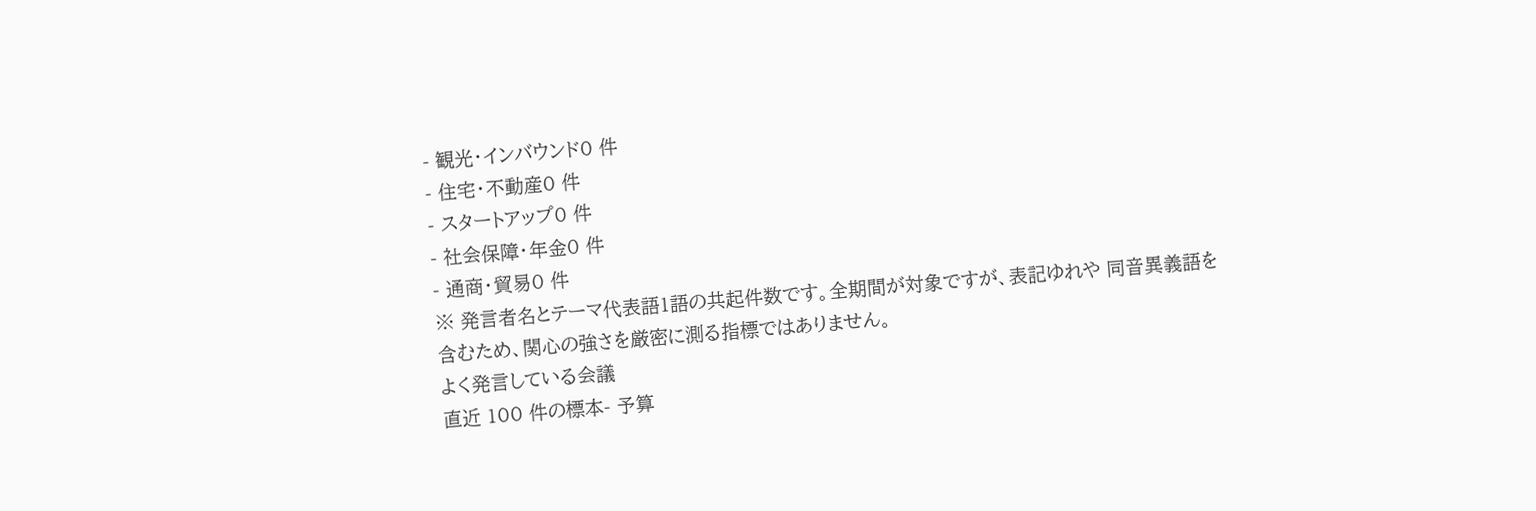- 観光・インバウンド0 件
- 住宅・不動産0 件
- スタートアップ0 件
- 社会保障・年金0 件
- 通商・貿易0 件
※ 発言者名とテーマ代表語1語の共起件数です。全期間が対象ですが、表記ゆれや 同音異義語を含むため、関心の強さを厳密に測る指標ではありません。
よく発言している会議
直近 100 件の標本- 予算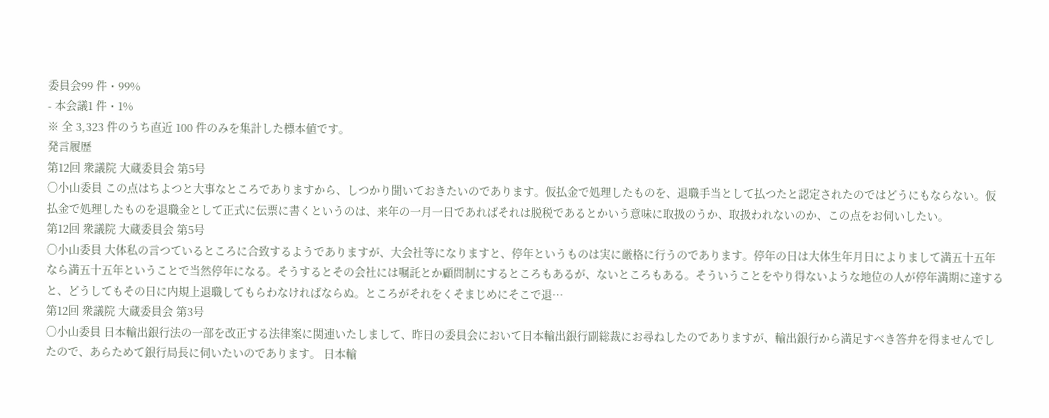委員会99 件・99%
- 本会議1 件・1%
※ 全 3,323 件のうち直近 100 件のみを集計した標本値です。
発言履歴
第12回 衆議院 大蔵委員会 第5号
○小山委員 この点はちよつと大事なところでありますから、しつかり聞いておきたいのであります。仮払金で処理したものを、退職手当として払つたと認定されたのではどうにもならない。仮払金で処理したものを退職金として正式に伝票に書くというのは、来年の一月一日であればそれは脱税であるとかいう意味に取扱のうか、取扱われないのか、この点をお伺いしたい。
第12回 衆議院 大蔵委員会 第5号
○小山委員 大体私の言つているところに合致するようでありますが、大会社等になりますと、停年というものは実に厳格に行うのであります。停年の日は大体生年月日によりまして満五十五年なら満五十五年ということで当然停年になる。そうするとその会社には嘱託とか顧問制にするところもあるが、ないところもある。そういうことをやり得ないような地位の人が停年満期に達すると、どうしてもその日に内規上退職してもらわなければならぬ。ところがそれをくそまじめにそこで退…
第12回 衆議院 大蔵委員会 第3号
○小山委員 日本輸出銀行法の一部を改正する法律案に関連いたしまして、昨日の委員会において日本輸出銀行副総裁にお尋ねしたのでありますが、輸出銀行から満足すべき答弁を得ませんでしたので、あらためて銀行局長に伺いたいのであります。 日本輸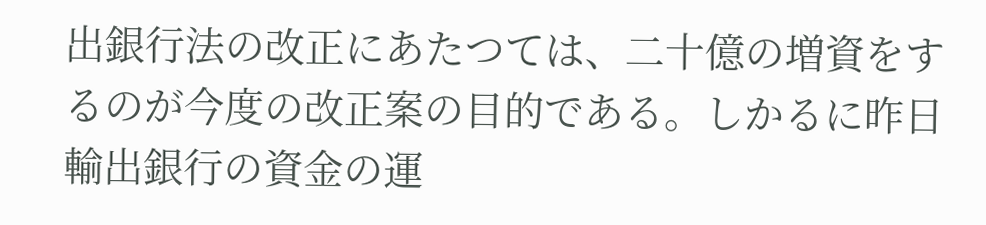出銀行法の改正にあたつては、二十億の増資をするのが今度の改正案の目的である。しかるに昨日輸出銀行の資金の運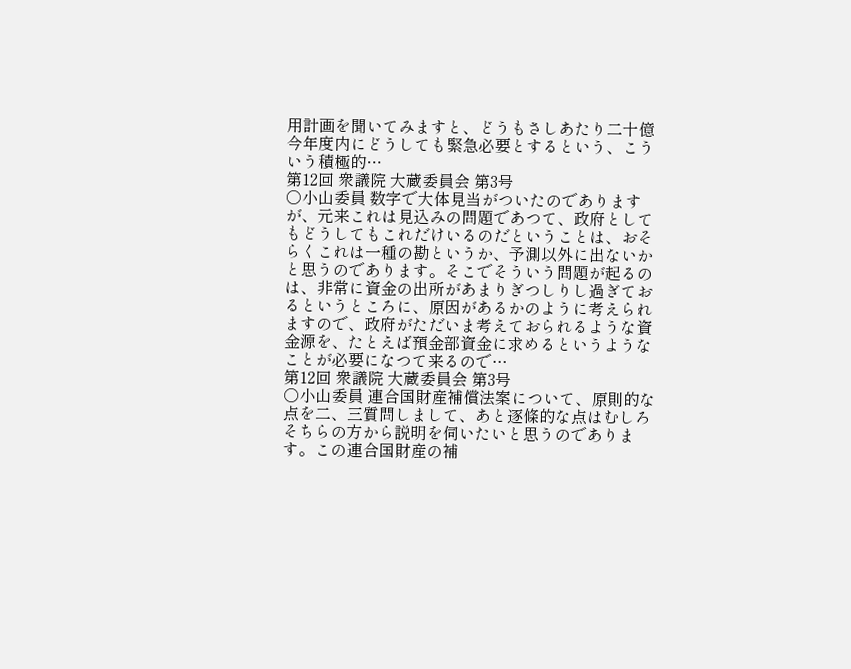用計画を聞いてみますと、どうもさしあたり二十億今年度内にどうしても緊急必要とするという、こういう積極的…
第12回 衆議院 大蔵委員会 第3号
○小山委員 数字で大体見当がついたのでありますが、元来これは見込みの問題であつて、政府としてもどうしてもこれだけいるのだということは、おそらくこれは一種の勘というか、予測以外に出ないかと思うのであります。そこでそういう問題が起るのは、非常に資金の出所があまりぎつしりし過ぎておるというところに、原因があるかのように考えられますので、政府がただいま考えておられるような資金源を、たとえば預金部資金に求めるというようなことが必要になつて来るので…
第12回 衆議院 大蔵委員会 第3号
○小山委員 連合国財産補償法案について、原則的な点を二、三質問しまして、あと逐條的な点はむしろそちらの方から説明を伺いたいと思うのであります。この連合国財産の補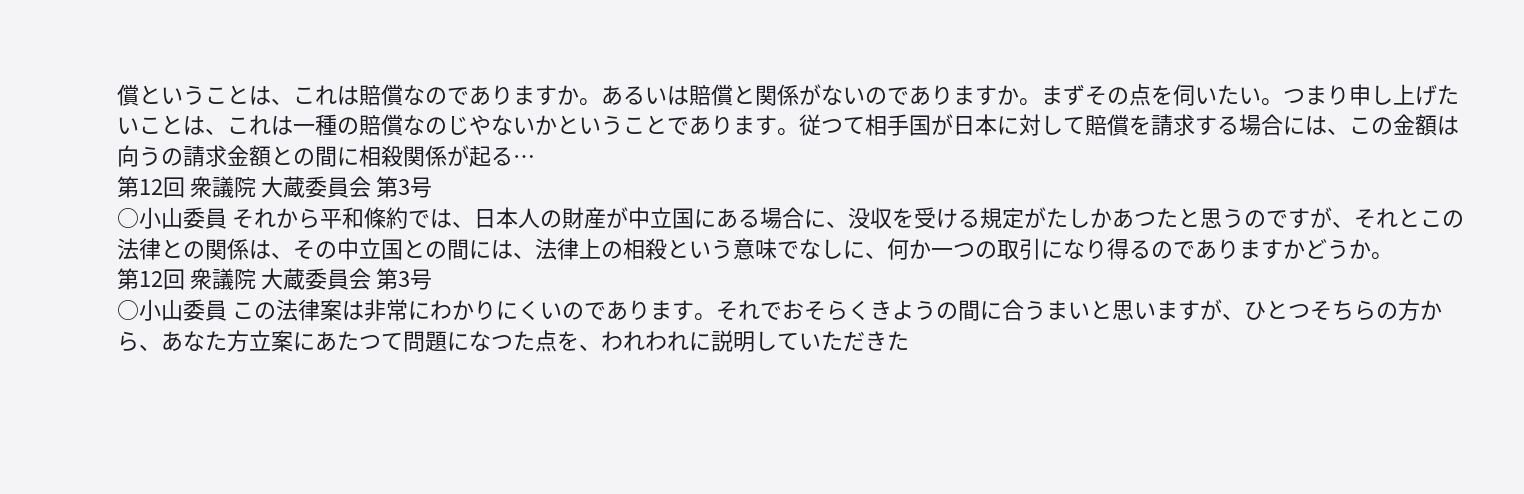償ということは、これは賠償なのでありますか。あるいは賠償と関係がないのでありますか。まずその点を伺いたい。つまり申し上げたいことは、これは一種の賠償なのじやないかということであります。従つて相手国が日本に対して賠償を請求する場合には、この金額は向うの請求金額との間に相殺関係が起る…
第12回 衆議院 大蔵委員会 第3号
○小山委員 それから平和條約では、日本人の財産が中立国にある場合に、没収を受ける規定がたしかあつたと思うのですが、それとこの法律との関係は、その中立国との間には、法律上の相殺という意味でなしに、何か一つの取引になり得るのでありますかどうか。
第12回 衆議院 大蔵委員会 第3号
○小山委員 この法律案は非常にわかりにくいのであります。それでおそらくきようの間に合うまいと思いますが、ひとつそちらの方から、あなた方立案にあたつて問題になつた点を、われわれに説明していただきた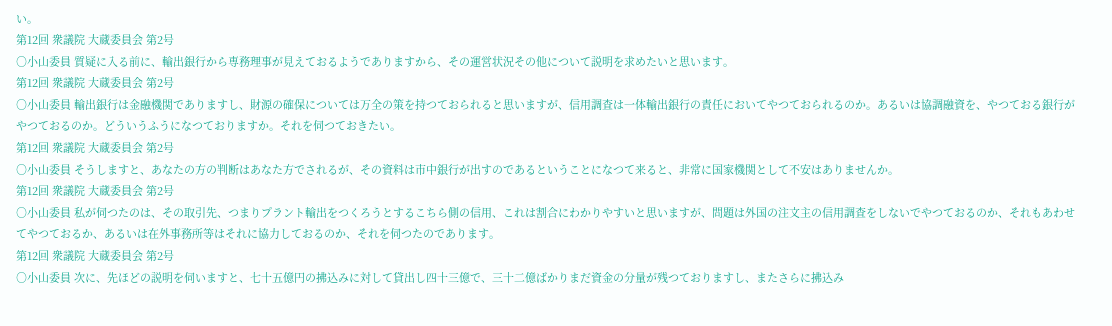い。
第12回 衆議院 大蔵委員会 第2号
○小山委員 質疑に入る前に、輸出銀行から専務理事が見えておるようでありますから、その運営状況その他について説明を求めたいと思います。
第12回 衆議院 大蔵委員会 第2号
○小山委員 輸出銀行は金融機関でありますし、財源の確保については万全の策を持つておられると思いますが、信用調査は一体輸出銀行の責任においてやつておられるのか。あるいは協調融資を、やつておる銀行がやつておるのか。どういうふうになつておりますか。それを伺つておきたい。
第12回 衆議院 大蔵委員会 第2号
○小山委員 そうしますと、あなたの方の判断はあなた方でされるが、その資料は市中銀行が出すのであるということになつて来ると、非常に国家機関として不安はありませんか。
第12回 衆議院 大蔵委員会 第2号
○小山委員 私が伺つたのは、その取引先、つまりプラント輸出をつくろうとするこちら側の信用、これは割合にわかりやすいと思いますが、問題は外国の注文主の信用調査をしないでやつておるのか、それもあわせてやつておるか、あるいは在外事務所等はそれに協力しておるのか、それを伺つたのであります。
第12回 衆議院 大蔵委員会 第2号
○小山委員 次に、先ほどの説明を伺いますと、七十五億円の拂込みに対して貸出し四十三億で、三十二億ばかりまだ資金の分量が残つておりますし、またさらに拂込み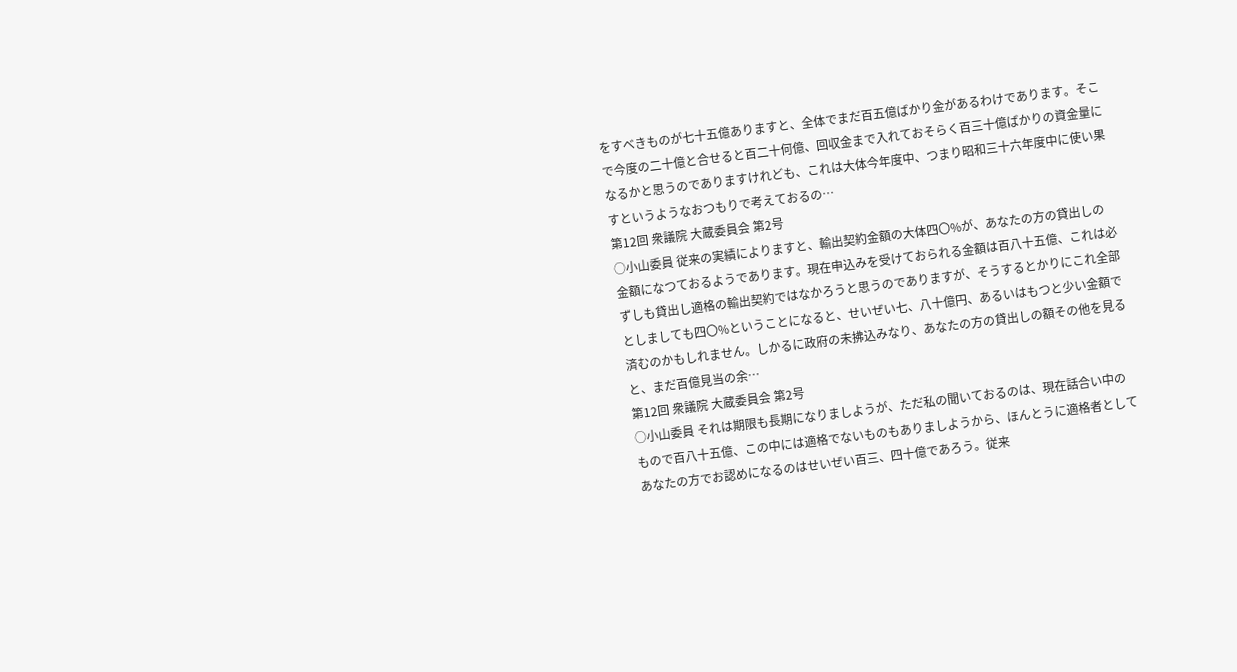をすべきものが七十五億ありますと、全体でまだ百五億ばかり金があるわけであります。そこで今度の二十億と合せると百二十何億、回収金まで入れておそらく百三十億ばかりの資金量になるかと思うのでありますけれども、これは大体今年度中、つまり昭和三十六年度中に使い果すというようなおつもりで考えておるの…
第12回 衆議院 大蔵委員会 第2号
○小山委員 従来の実績によりますと、輸出契約金額の大体四〇%が、あなたの方の貸出しの金額になつておるようであります。現在申込みを受けておられる金額は百八十五億、これは必ずしも貸出し適格の輸出契約ではなかろうと思うのでありますが、そうするとかりにこれ全部としましても四〇%ということになると、せいぜい七、八十億円、あるいはもつと少い金額で済むのかもしれません。しかるに政府の未拂込みなり、あなたの方の貸出しの額その他を見ると、まだ百億見当の余…
第12回 衆議院 大蔵委員会 第2号
○小山委員 それは期限も長期になりましようが、ただ私の聞いておるのは、現在話合い中のもので百八十五億、この中には適格でないものもありましようから、ほんとうに適格者としてあなたの方でお認めになるのはせいぜい百三、四十億であろう。従来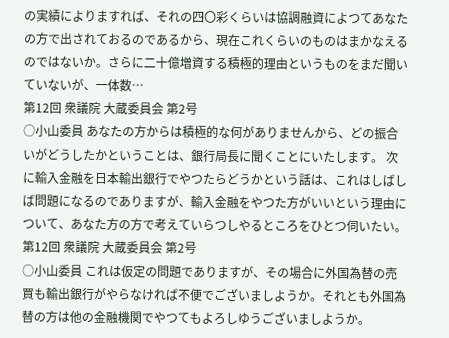の実績によりますれば、それの四〇彩くらいは協調融資によつてあなたの方で出されておるのであるから、現在これくらいのものはまかなえるのではないか。さらに二十億増資する積極的理由というものをまだ聞いていないが、一体数…
第12回 衆議院 大蔵委員会 第2号
○小山委員 あなたの方からは積極的な何がありませんから、どの振合いがどうしたかということは、銀行局長に聞くことにいたします。 次に輸入金融を日本輸出銀行でやつたらどうかという話は、これはしばしば問題になるのでありますが、輸入金融をやつた方がいいという理由について、あなた方の方で考えていらつしやるところをひとつ伺いたい。
第12回 衆議院 大蔵委員会 第2号
○小山委員 これは仮定の問題でありますが、その場合に外国為替の売買も輸出銀行がやらなければ不便でございましようか。それとも外国為替の方は他の金融機関でやつてもよろしゆうございましようか。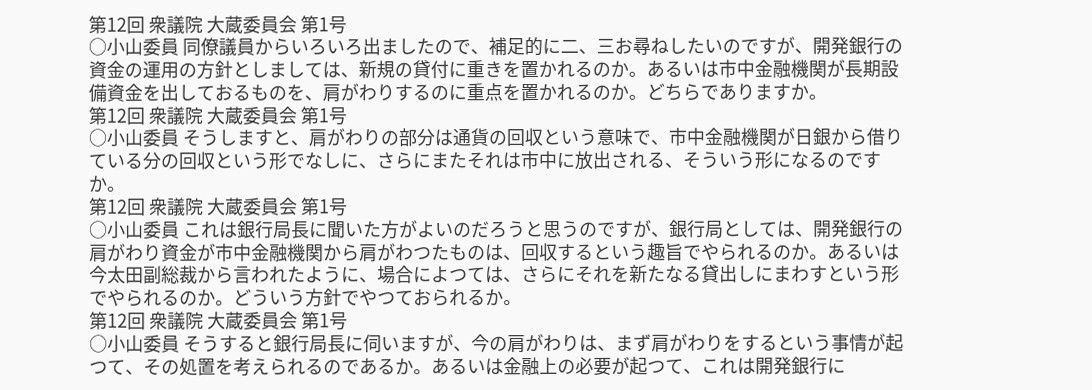第12回 衆議院 大蔵委員会 第1号
○小山委員 同僚議員からいろいろ出ましたので、補足的に二、三お尋ねしたいのですが、開発銀行の資金の運用の方針としましては、新規の貸付に重きを置かれるのか。あるいは市中金融機関が長期設備資金を出しておるものを、肩がわりするのに重点を置かれるのか。どちらでありますか。
第12回 衆議院 大蔵委員会 第1号
○小山委員 そうしますと、肩がわりの部分は通貨の回収という意味で、市中金融機関が日銀から借りている分の回収という形でなしに、さらにまたそれは市中に放出される、そういう形になるのですか。
第12回 衆議院 大蔵委員会 第1号
○小山委員 これは銀行局長に聞いた方がよいのだろうと思うのですが、銀行局としては、開発銀行の肩がわり資金が市中金融機関から肩がわつたものは、回収するという趣旨でやられるのか。あるいは今太田副総裁から言われたように、場合によつては、さらにそれを新たなる貸出しにまわすという形でやられるのか。どういう方針でやつておられるか。
第12回 衆議院 大蔵委員会 第1号
○小山委員 そうすると銀行局長に伺いますが、今の肩がわりは、まず肩がわりをするという事情が起つて、その処置を考えられるのであるか。あるいは金融上の必要が起つて、これは開発銀行に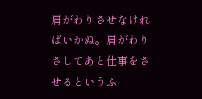肩がわりさせなければいかぬ。肩がわりさしてあと仕事をさせるというふ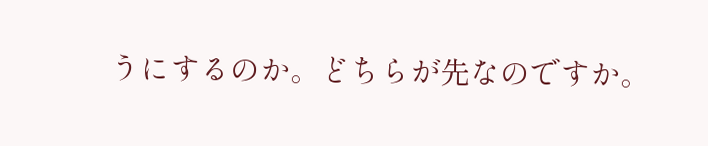うにするのか。どちらが先なのですか。